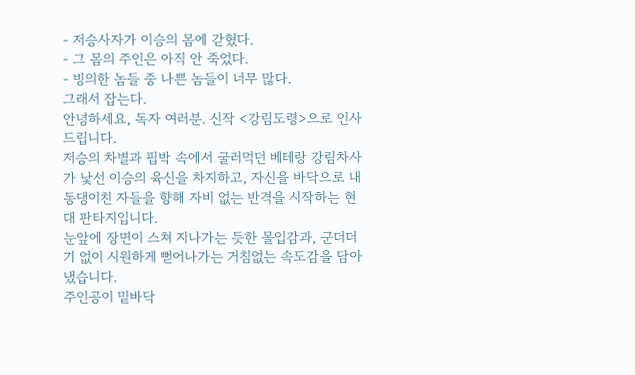- 저승사자가 이승의 몸에 갇혔다.
- 그 몸의 주인은 아직 안 죽었다.
- 빙의한 놈들 중 나쁜 놈들이 너무 많다.
그래서 잡는다.
안녕하세요, 독자 여러분. 신작 <강림도령>으로 인사드립니다.
저승의 차별과 핍박 속에서 굴러먹던 베테랑 강림차사가 낯선 이승의 육신을 차지하고, 자신을 바닥으로 내동댕이친 자들을 향해 자비 없는 반격을 시작하는 현대 판타지입니다.
눈앞에 장면이 스쳐 지나가는 듯한 몰입감과, 군더더기 없이 시원하게 뻗어나가는 거침없는 속도감을 담아냈습니다.
주인공이 밑바닥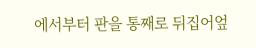에서부터 판을 통째로 뒤집어엎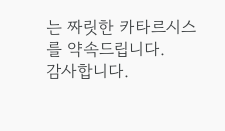는 짜릿한 카타르시스를 약속드립니다.
감사합니다.